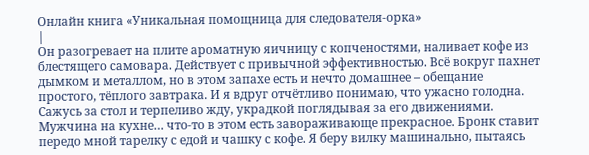Онлайн книга «Уникальная помощница для следователя-орка»
|
Он разогревает на плите ароматную яичницу с копченостями, наливает кофе из блестящего самовара. Действует с привычной эффективностью. Всё вокруг пахнет дымком и металлом, но в этом запахе есть и нечто домашнее – обещание простого, тёплого завтрака. И я вдруг отчётливо понимаю, что ужасно голодна. Сажусь за стол и терпеливо жду, украдкой поглядывая за его движениями. Мужчина на кухне… что-то в этом есть завораживающе прекрасное. Бронк ставит передо мной тарелку с едой и чашку с кофе. Я беру вилку машинально, пытаясь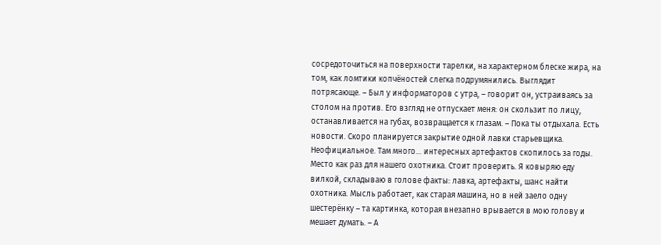сосредоточиться на поверхности тарелки, на характерном блеске жира, на том, как ломтики копчёностей слегка подрумянились. Выглядит потрясающе. – Был у информаторов с утра, – говорит он, устраиваясь за столом на против. Его взгляд не отпускает меня: он скользит по лицу, останавливается на губах, возвращается к глазам. – Пока ты отдыхала. Есть новости. Скоро планируется закрытие одной лавки старьевщика. Неофициальное. Там много… интересных артефактов скопилось за годы. Место как раз для нашего охотника. Стоит проверить. Я ковыряю еду вилкой, складываю в голове факты: лавка, артефакты, шанс найти охотника. Мысль работает, как старая машина, но в ней заело одну шестерёнку – та картинка, которая внезапно врывается в мою голову и мешает думать. – А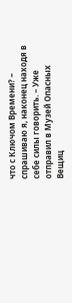что с Ключом Времени? – спрашиваю я, наконец находя в себе силы говорить. – Уже отправил в Музей Опасных Вещиц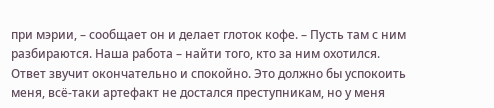при мэрии, – сообщает он и делает глоток кофе. – Пусть там с ним разбираются. Наша работа – найти того, кто за ним охотился. Ответ звучит окончательно и спокойно. Это должно бы успокоить меня, всё-таки артефакт не достался преступникам, но у меня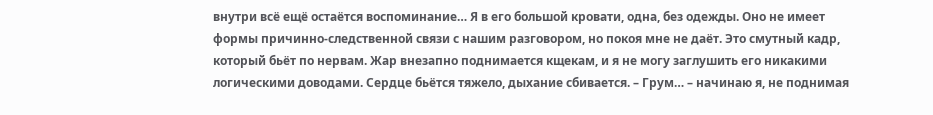внутри всё ещё остаётся воспоминание… Я в его большой кровати, одна, без одежды. Оно не имеет формы причинно-следственной связи с нашим разговором, но покоя мне не даёт. Это смутный кадр, который бьёт по нервам. Жар внезапно поднимается кщекам, и я не могу заглушить его никакими логическими доводами. Сердце бьётся тяжело, дыхание сбивается. – Грум… – начинаю я, не поднимая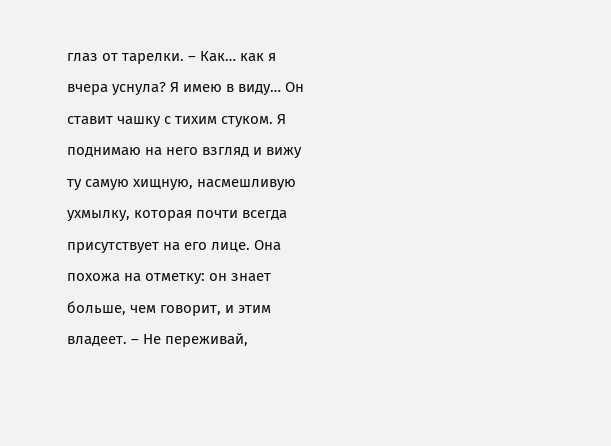глаз от тарелки. – Как… как я вчера уснула? Я имею в виду… Он ставит чашку с тихим стуком. Я поднимаю на него взгляд и вижу ту самую хищную, насмешливую ухмылку, которая почти всегда присутствует на его лице. Она похожа на отметку: он знает больше, чем говорит, и этим владеет. – Не переживай,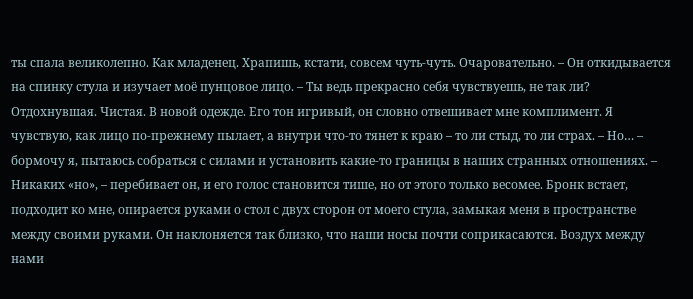ты спала великолепно. Как младенец. Храпишь, кстати, совсем чуть-чуть. Очаровательно. – Он откидывается на спинку стула и изучает моё пунцовое лицо. – Ты ведь прекрасно себя чувствуешь, не так ли? Отдохнувшая. Чистая. В новой одежде. Его тон игривый, он словно отвешивает мне комплимент. Я чувствую, как лицо по-прежнему пылает, а внутри что-то тянет к краю – то ли стыд, то ли страх. – Но… – бормочу я, пытаюсь собраться с силами и установить какие-то границы в наших странных отношениях. – Никаких «но», – перебивает он, и его голос становится тише, но от этого только весомее. Бронк встает, подходит ко мне, опирается руками о стол с двух сторон от моего стула, замыкая меня в пространстве между своими руками. Он наклоняется так близко, что наши носы почти соприкасаются. Воздух между нами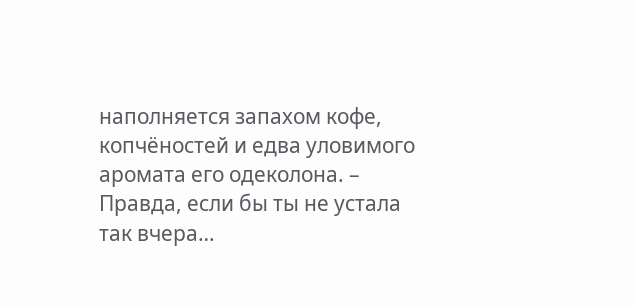наполняется запахом кофе, копчёностей и едва уловимого аромата его одеколона. – Правда, если бы ты не устала так вчера…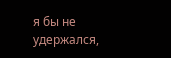я бы не удержался,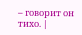– говорит он тихо. |